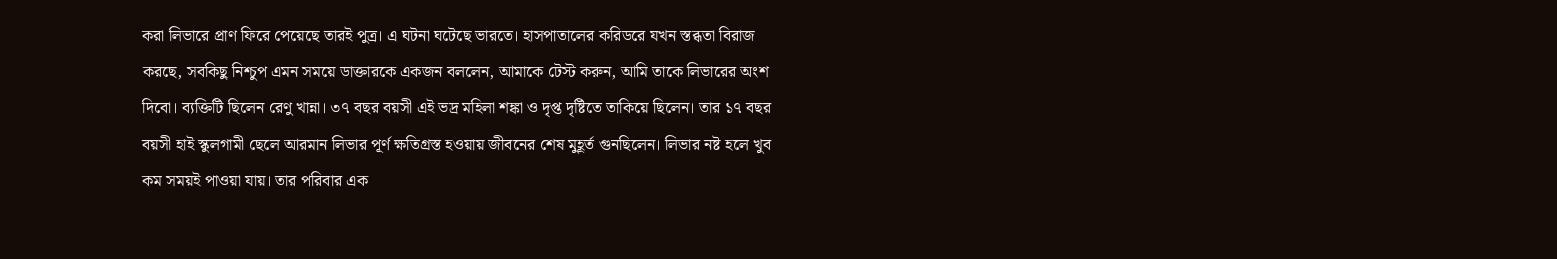করা লিভারে প্রাণ ফিরে পেয়েছে তারই পুত্র। এ ঘটনা ঘটেছে ভারতে। হাসপাতালের করিডরে যখন স্তব্ধতা বিরাজ করছে, সবকিছু নিশ্চুপ এমন সময়ে ডাক্তারকে একজন বললেন, আমাকে টেস্ট করুন, আমি তাকে লিভারের অংশ দিবো। ব্যক্তিটি ছিলেন রেণু খান্না। ৩৭ বছর বয়সী এই ভদ্র মহিলা শঙ্কা ও দৃপ্ত দৃষ্টিতে তাকিয়ে ছিলেন। তার ১৭ বছর বয়সী হাই স্কুলগামী ছেলে আরমান লিভার পূর্ণ ক্ষতিগ্রস্ত হওয়ায় জীবনের শেষ মুহূর্ত গুনছিলেন। লিভার নষ্ট হলে খুব কম সময়ই পাওয়া যায়। তার পরিবার এক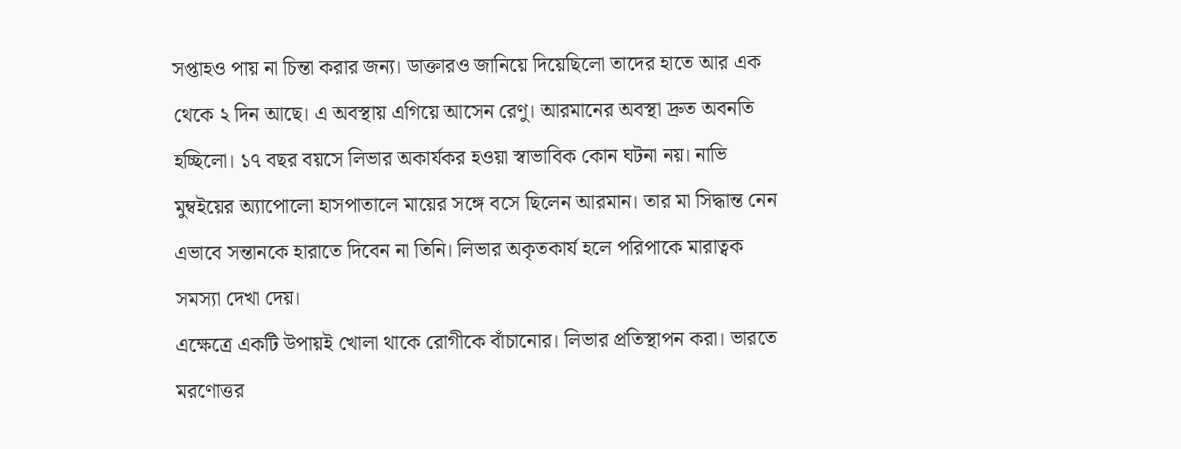সপ্তাহও পায় না চিন্তা করার জন্য। ডাক্তারও জানিয়ে দিয়েছিলো তাদের হাতে আর এক থেকে ২ দিন আছে। এ অবস্থায় এগিয়ে আসেন রেণু। আরমানের অবস্থা দ্রুত অবনতি হচ্ছিলো। ১৭ বছর বয়সে লিভার অকার্যকর হওয়া স্বাভাবিক কোন ঘটনা নয়। নাভি মুম্বইয়ের অ্যাপোলো হাসপাতালে মায়ের সঙ্গে বসে ছিলেন আরমান। তার মা সিদ্ধান্ত নেন এভাবে সন্তানকে হারাতে দিবেন না তিনি। লিভার অকৃতকার্য হলে পরিপাকে মারাত্বক সমস্যা দেখা দেয়।
এক্ষেত্রে একটি উপায়ই খোলা থাকে রোগীকে বাঁচানোর। লিভার প্রতিস্থাপন করা। ভারতে মরণোত্তর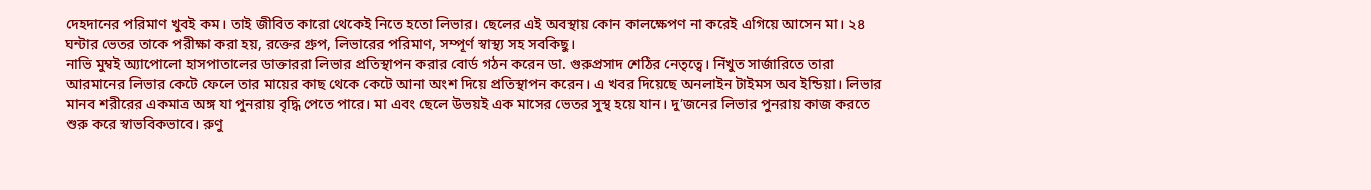দেহদানের পরিমাণ খুবই কম। তাই জীবিত কারো থেকেই নিতে হতো লিভার। ছেলের এই অবস্থায় কোন কালক্ষেপণ না করেই এগিয়ে আসেন মা। ২৪ ঘন্টার ভেতর তাকে পরীক্ষা করা হয়, রক্তের গ্রুপ, লিভারের পরিমাণ, সম্পূর্ণ স্বাস্থ্য সহ সবকিছু।
নাভি মুম্বই অ্যাপোলো হাসপাতালের ডাক্তাররা লিভার প্রতিস্থাপন করার বোর্ড গঠন করেন ডা. গুরুপ্রসাদ শেঠির নেতৃত্বে। নিঁখুত সার্জারিতে তারা আরমানের লিভার কেটে ফেলে তার মায়ের কাছ থেকে কেটে আনা অংশ দিয়ে প্রতিস্থাপন করেন। এ খবর দিয়েছে অনলাইন টাইমস অব ইন্ডিয়া। লিভার মানব শরীরের একমাত্র অঙ্গ যা পুনরায় বৃদ্ধি পেতে পারে। মা এবং ছেলে উভয়ই এক মাসের ভেতর সুস্থ হয়ে যান। দু’জনের লিভার পুনরায় কাজ করতে শুরু করে স্বাভবিকভাবে। রুণু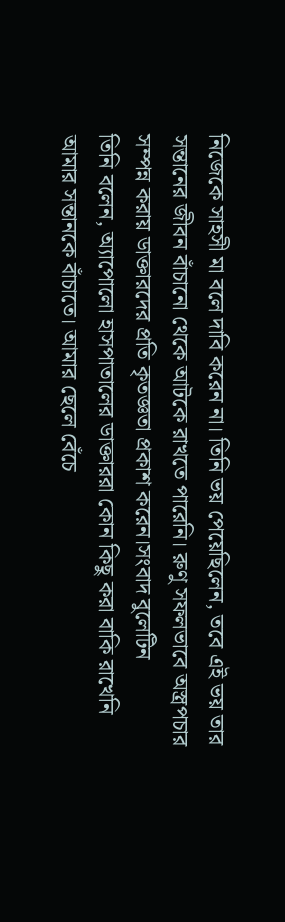নিজেকে সাহসী মা বলে দাবি করেন না। তিনি ভয় পেয়েছিলেন, তবে এই ভয় তার সন্তানের জীবন বাঁচানো থেকে আটকে রাখতে পারেনি। রুণু সফলভাবে অস্ত্রপচার সম্পন্ন করায় ডাক্তারদের প্রতি কৃতজ্ঞতা প্রকাশ করেন।সংবাদ বুলেটিন
তিনি বলেন, অ্যাপোলো হাসপাতালের ডাক্তাররা কোন কিছু করা বাকি রাখেনি আমার সন্তানকে বাঁচাতে। আমার ছেলে বেঁচে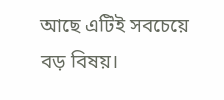আছে এটিই সবচেয়ে বড় বিষয়।